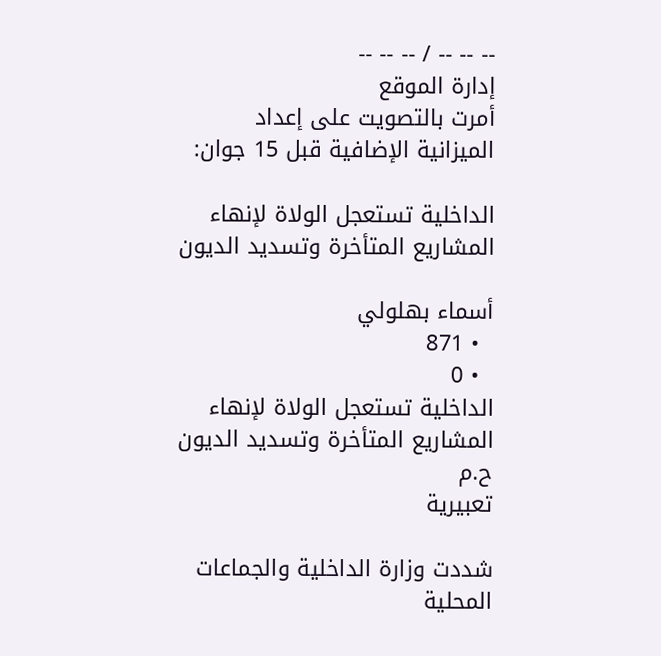-- -- -- / -- -- --
إدارة الموقع
أمرت بالتصويت على إعداد الميزانية الإضافية قبل 15 جوان:

الداخلية تستعجل الولاة لإنهاء المشاريع المتأخرة وتسديد الديون

أسماء بهلولي
  • 871
  • 0
الداخلية تستعجل الولاة لإنهاء المشاريع المتأخرة وتسديد الديون
ح.م
تعبيرية

شددت وزارة الداخلية والجماعات المحلية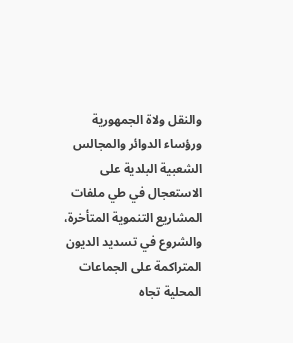والنقل ولاة الجمهورية ورؤساء الدوائر والمجالس الشعبية البلدية على الاستعجال في طي ملفات المشاريع التنموية المتأخرة، والشروع في تسديد الديون المتراكمة على الجماعات المحلية تجاه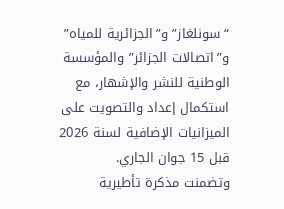“سونلغاز” و”الجزائرية للمياه” و”اتصالات الجزائر” والمؤسسة الوطنية للنشر والإشهار، مع استكمال إعداد والتصويت على الميزانيات الإضافية لسنة 2026 قبل 15 جوان الجاري.
وتضمنت مذكرة تأطيرية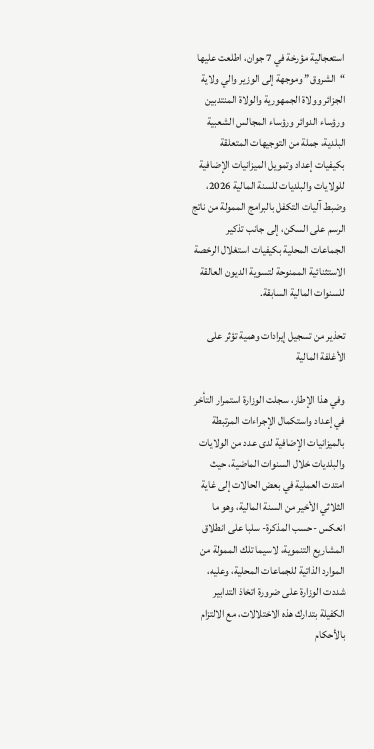استعجالية مؤرخة في 7 جوان، اطلعت عليها “الشروق” وموجهة إلى الوزير والي ولاية الجزائر وولاة الجمهورية والولاة المنتدبين ورؤساء الدوائر ورؤساء المجالس الشعبية البلدية، جملة من التوجيهات المتعلقة بكيفيات إعداد وتمويل الميزانيات الإضافية للولايات والبلديات للسنة المالية 2026، وضبط آليات التكفل بالبرامج الممولة من ناتج الرسم على السكن، إلى جانب تذكير الجماعات المحلية بكيفيات استغلال الرخصة الاستثنائية الممنوحة لتسوية الديون العالقة للسنوات المالية السابقة.

تحذير من تسجيل إيرادات وهمية تؤثر على الأغلفة المالية

وفي هذا الإطار، سجلت الوزارة استمرار التأخر في إعداد واستكمال الإجراءات المرتبطة بالميزانيات الإضافية لدى عدد من الولايات والبلديات خلال السنوات الماضية، حيث امتدت العملية في بعض الحالات إلى غاية الثلاثي الأخير من السنة المالية، وهو ما انعكس -حسب المذكرة- سلبا على انطلاق المشاريع التنموية، لاسيما تلك الممولة من الموارد الذاتية للجماعات المحلية، وعليه، شددت الوزارة على ضرورة اتخاذ التدابير الكفيلة بتدارك هذه الاختلالات، مع الالتزام بالأحكام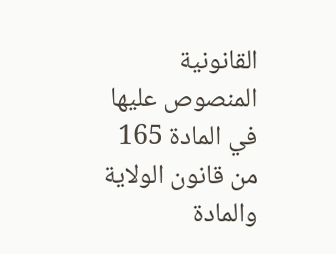القانونية المنصوص عليها في المادة 165 من قانون الولاية والمادة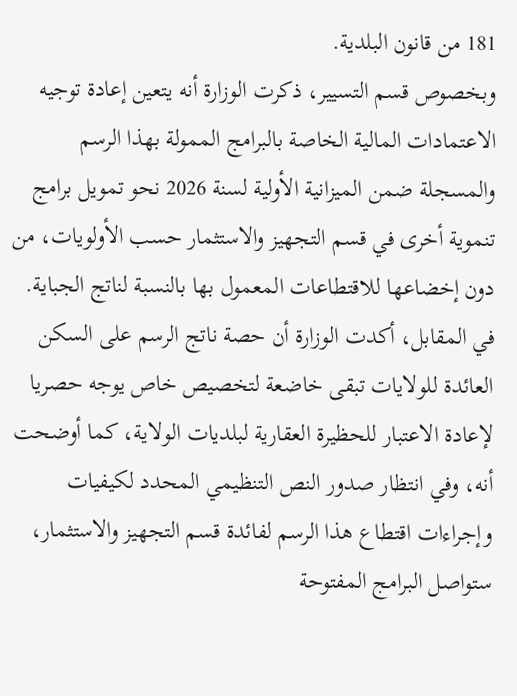181 من قانون البلدية.
وبخصوص قسم التسيير، ذكرت الوزارة أنه يتعين إعادة توجيه الاعتمادات المالية الخاصة بالبرامج الممولة بهذا الرسم والمسجلة ضمن الميزانية الأولية لسنة 2026 نحو تمويل برامج تنموية أخرى في قسم التجهيز والاستثمار حسب الأولويات، من دون إخضاعها للاقتطاعات المعمول بها بالنسبة لناتج الجباية.
في المقابل، أكدت الوزارة أن حصة ناتج الرسم على السكن العائدة للولايات تبقى خاضعة لتخصيص خاص يوجه حصريا لإعادة الاعتبار للحظيرة العقارية لبلديات الولاية، كما أوضحت أنه، وفي انتظار صدور النص التنظيمي المحدد لكيفيات وإجراءات اقتطاع هذا الرسم لفائدة قسم التجهيز والاستثمار، ستواصل البرامج المفتوحة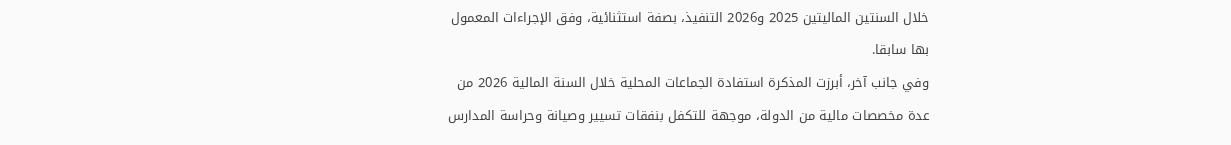خلال السنتين الماليتين 2025 و2026 التنفيذ، بصفة استثنائية، وفق الإجراءات المعمول بها سابقا.
وفي جانب آخر، أبرزت المذكرة استفادة الجماعات المحلية خلال السنة المالية 2026 من عدة مخصصات مالية من الدولة، موجهة للتكفل بنفقات تسيير وصيانة وحراسة المدارس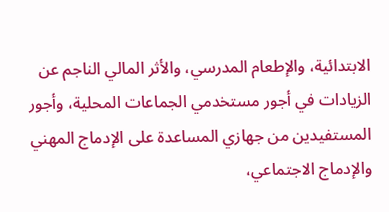الابتدائية، والإطعام المدرسي، والأثر المالي الناجم عن الزيادات في أجور مستخدمي الجماعات المحلية، وأجور المستفيدين من جهازي المساعدة على الإدماج المهني والإدماج الاجتماعي،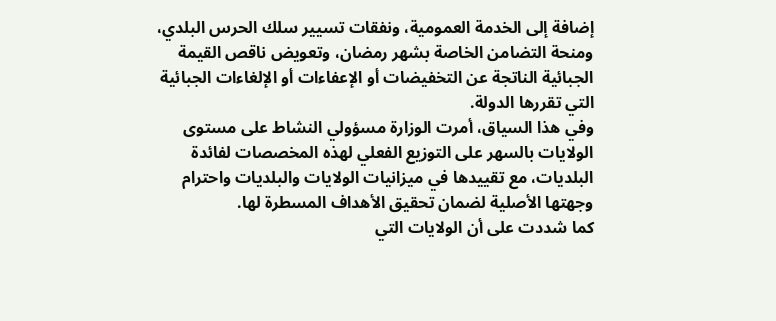إضافة إلى الخدمة العمومية، ونفقات تسيير سلك الحرس البلدي، ومنحة التضامن الخاصة بشهر رمضان، وتعويض ناقص القيمة الجبائية الناتجة عن التخفيضات أو الإعفاءات أو الإلغاءات الجبائية التي تقررها الدولة.
وفي هذا السياق، أمرت الوزارة مسؤولي النشاط على مستوى الولايات بالسهر على التوزيع الفعلي لهذه المخصصات لفائدة البلديات، مع تقييدها في ميزانيات الولايات والبلديات واحترام وجهتها الأصلية لضمان تحقيق الأهداف المسطرة لها.
كما شددت على أن الولايات التي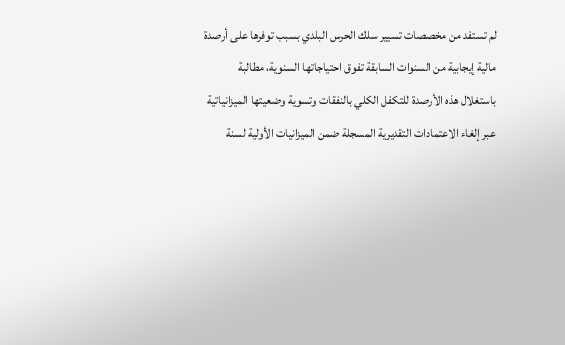لم تستفد من مخصصات تسيير سلك الحرس البلدي بسبب توفرها على أرصدة مالية إيجابية من السنوات السابقة تفوق احتياجاتها السنوية، مطالبة باستغلال هذه الأرصدة للتكفل الكلي بالنفقات وتسوية وضعيتها الميزانياتية عبر إلغاء الاعتمادات التقديرية المسجلة ضمن الميزانيات الأولية لسنة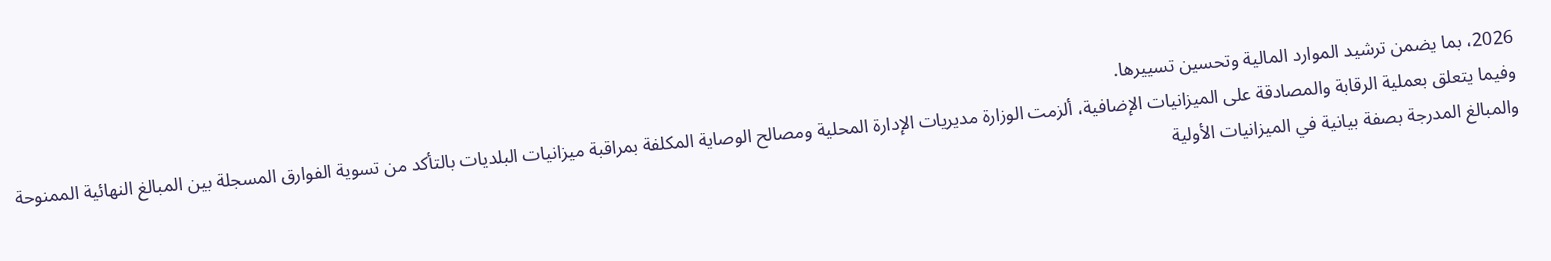2026، بما يضمن ترشيد الموارد المالية وتحسين تسييرها.
وفيما يتعلق بعملية الرقابة والمصادقة على الميزانيات الإضافية، ألزمت الوزارة مديريات الإدارة المحلية ومصالح الوصاية المكلفة بمراقبة ميزانيات البلديات بالتأكد من تسوية الفوارق المسجلة بين المبالغ النهائية الممنوحة والمبالغ المدرجة بصفة بيانية في الميزانيات الأولية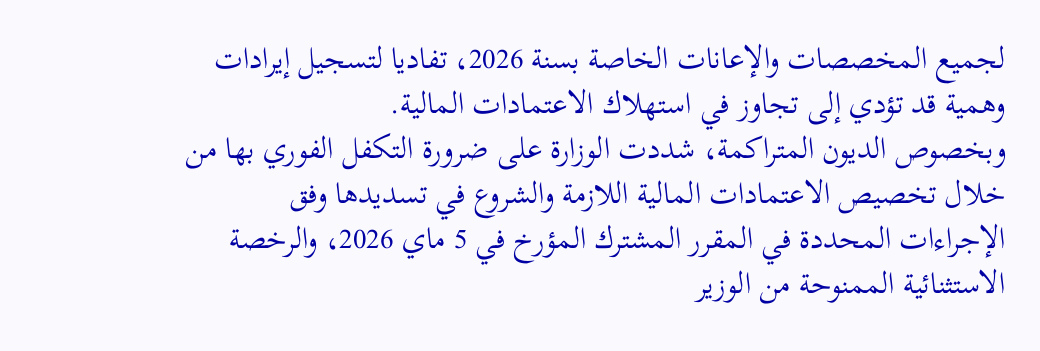لجميع المخصصات والإعانات الخاصة بسنة 2026، تفاديا لتسجيل إيرادات وهمية قد تؤدي إلى تجاوز في استهلاك الاعتمادات المالية.
وبخصوص الديون المتراكمة، شددت الوزارة على ضرورة التكفل الفوري بها من خلال تخصيص الاعتمادات المالية اللازمة والشروع في تسديدها وفق الإجراءات المحددة في المقرر المشترك المؤرخ في 5 ماي 2026، والرخصة الاستثنائية الممنوحة من الوزير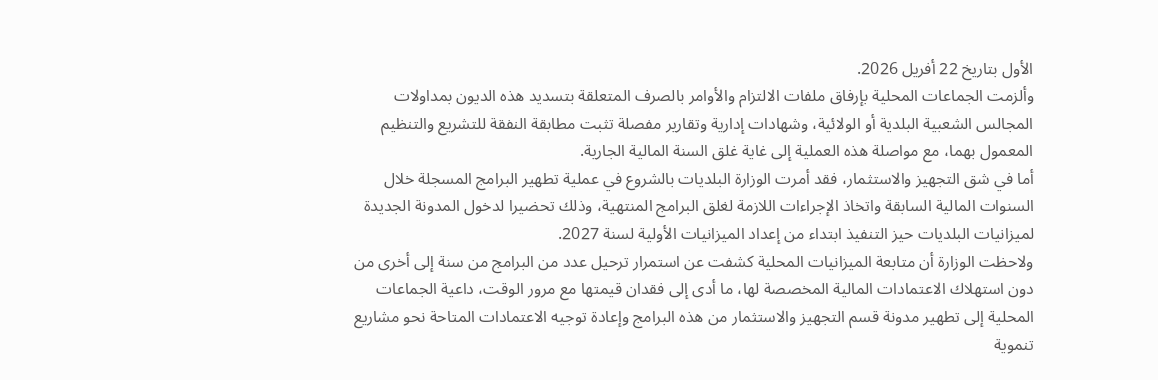الأول بتاريخ 22 أفريل 2026.
وألزمت الجماعات المحلية بإرفاق ملفات الالتزام والأوامر بالصرف المتعلقة بتسديد هذه الديون بمداولات المجالس الشعبية البلدية أو الولائية، وشهادات إدارية وتقارير مفصلة تثبت مطابقة النفقة للتشريع والتنظيم المعمول بهما، مع مواصلة هذه العملية إلى غاية غلق السنة المالية الجارية.
أما في شق التجهيز والاستثمار، فقد أمرت الوزارة البلديات بالشروع في عملية تطهير البرامج المسجلة خلال السنوات المالية السابقة واتخاذ الإجراءات اللازمة لغلق البرامج المنتهية، وذلك تحضيرا لدخول المدونة الجديدة لميزانيات البلديات حيز التنفيذ ابتداء من إعداد الميزانيات الأولية لسنة 2027.
ولاحظت الوزارة أن متابعة الميزانيات المحلية كشفت عن استمرار ترحيل عدد من البرامج من سنة إلى أخرى من دون استهلاك الاعتمادات المالية المخصصة لها، ما أدى إلى فقدان قيمتها مع مرور الوقت، داعية الجماعات المحلية إلى تطهير مدونة قسم التجهيز والاستثمار من هذه البرامج وإعادة توجيه الاعتمادات المتاحة نحو مشاريع تنموية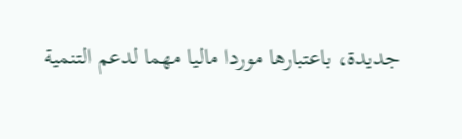جديدة، باعتبارها موردا ماليا مهما لدعم التنمية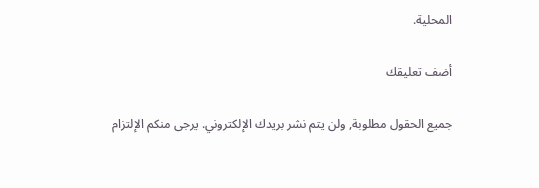المحلية.

أضف تعليقك

جميع الحقول مطلوبة, ولن يتم نشر بريدك الإلكتروني. يرجى منكم الإلتزام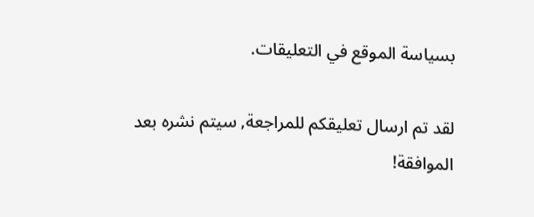بسياسة الموقع في التعليقات.

لقد تم ارسال تعليقكم للمراجعة, سيتم نشره بعد الموافقة!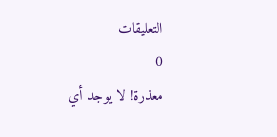التعليقات
0
معذرة! لا يوجد أي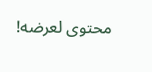محتوى لعرضه!